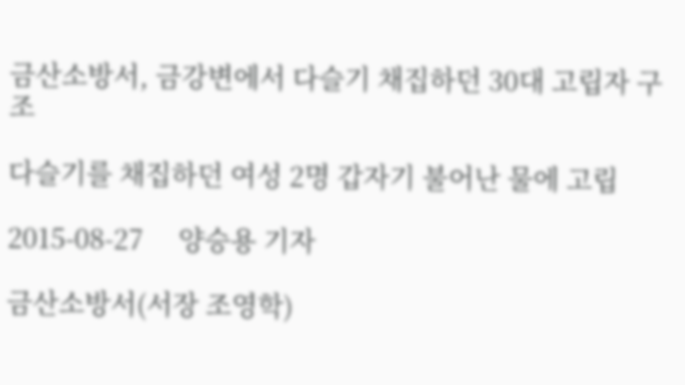금산소방서, 금강변에서 다슬기 채집하던 30대 고립자 구조

다슬기를 채집하던 여성 2명 갑자기 불어난 물에 고립

2015-08-27     양승용 기자

금산소방서(서장 조영학)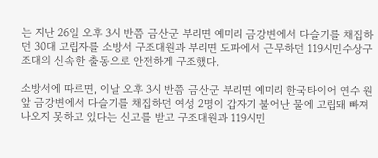는 지난 26일 오후 3시 반쯤 금산군 부리면 예미리 금강변에서 다슬기를 채집하던 30대 고립자를 소방서 구조대원과 부리면 도파에서 근무하던 119시민수상구조대의 신속한 출동으로 안전하게 구조했다.

소방서에 따르면, 이날 오후 3시 반쯤 금산군 부리면 예미리 한국타이어 연수 원 앞 금강변에서 다슬기를 채집하던 여성 2명이 갑자기 불어난 물에 고립돼 빠져나오지 못하고 있다는 신고를 받고 구조대원과 119시민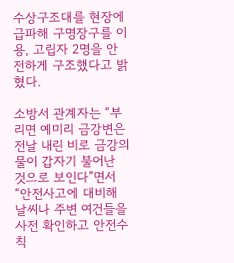수상구조대를 현장에 급파해 구명장구를 이용, 고립자 2명을 안전하게 구조했다고 밝혔다.

소방서 관계자는 “부리면 예미리 금강변은 전날 내린 비로 금강의 물이 갑자기 불어난 것으로 보인다”면서 “안전사고에 대비해 날씨나 주변 여건들을 사전 확인하고 안전수칙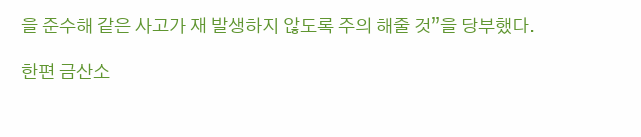을 준수해 같은 사고가 재 발생하지 않도록 주의 해줄 것”을 당부했다.

한편 금산소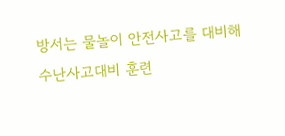방서는 물놀이 안전사고를 대비해 수난사고대비 훈련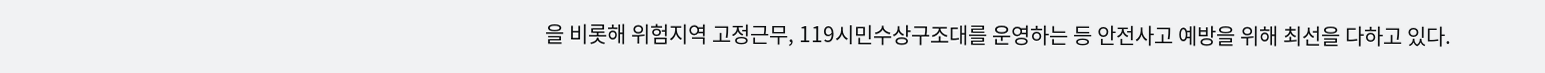을 비롯해 위험지역 고정근무, 119시민수상구조대를 운영하는 등 안전사고 예방을 위해 최선을 다하고 있다.